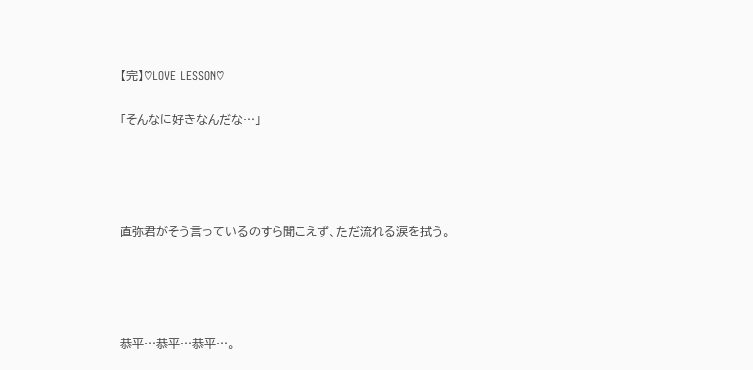【完】♡LOVE LESSON♡

「そんなに好きなんだな…」




直弥君がそう言っているのすら聞こえず、ただ流れる涙を拭う。




恭平…恭平…恭平…。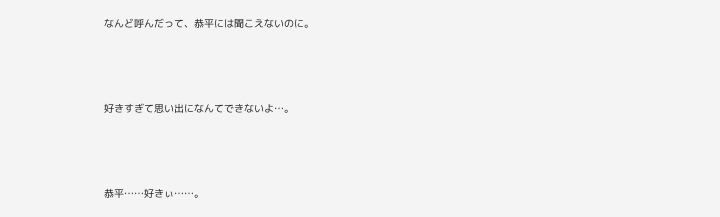なんど呼んだって、恭平には聞こえないのに。




好きすぎて思い出になんてできないよ…。




恭平……好きぃ……。